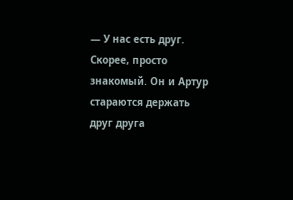— У нас есть друг. Скорее, просто знакомый. Он и Артур стараются держать друг друга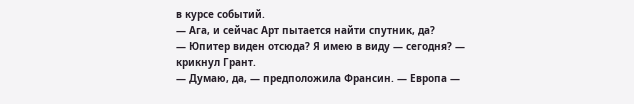в курсе событий.
— Ага, и сейчас Арт пытается найти спутник, да?
— Юпитер виден отсюда? Я имею в виду — сегодня? — крикнул Грант.
— Думаю, да, — предположила Франсин. — Европа —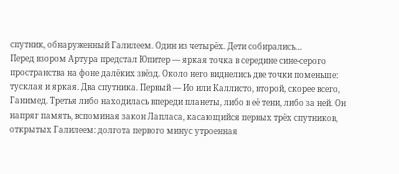спутник, обнаруженный Галилеем. Один из четырёх. Дети собирались…
Перед взором Артура предстал Юпитер — яркая точка в середине сине-серого пространства на фоне далёких звёзд. Около него виднелись две точки поменьше: тусклая и яркая. Два спутника. Первый — Ио или Каллисто, второй, скорее всего, Ганимед. Третья либо находилась впереди планеты, либо в её тени, либо за ней. Он напряг память, вспоминая закон Лапласа, касающийся первых трёх спутников, открытых Галилеем: долгота первого минус утроенная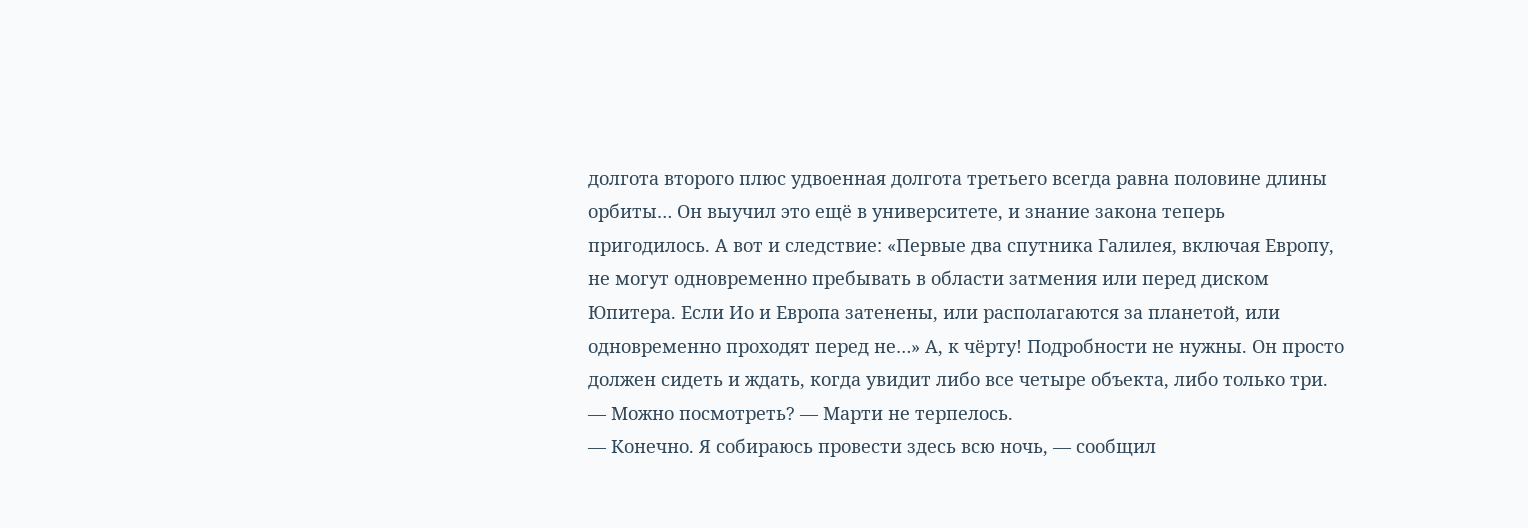долгота второго плюс удвоенная долгота третьего всегда равна половине длины орбиты… Он выучил это ещё в университете, и знание закона теперь пригодилось. А вот и следствие: «Первые два спутника Галилея, включая Европу, не могут одновременно пребывать в области затмения или перед диском Юпитера. Если Ио и Европа затенены, или располагаются за планетой, или одновременно проходят перед не…» А, к чёрту! Подробности не нужны. Он просто должен сидеть и ждать, когда увидит либо все четыре объекта, либо только три.
— Можно посмотреть? — Марти не терпелось.
— Конечно. Я собираюсь провести здесь всю ночь, — сообщил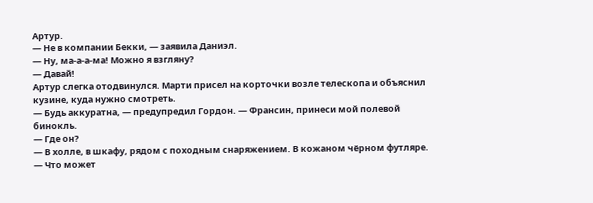Артур.
— Не в компании Бекки, — заявила Даниэл.
— Ну, ма-а-а-ма! Можно я взгляну?
— Давай!
Артур слегка отодвинулся. Марти присел на корточки возле телескопа и объяснил кузине, куда нужно смотреть.
— Будь аккуратна, — предупредил Гордон. — Франсин, принеси мой полевой бинокль.
— Где он?
— В холле, в шкафу, рядом с походным снаряжением. В кожаном чёрном футляре.
— Что может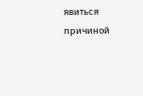явиться причиной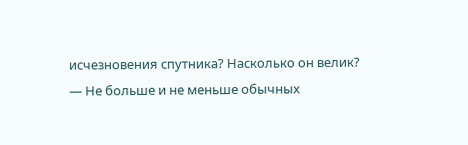исчезновения спутника? Насколько он велик?
— Не больше и не меньше обычных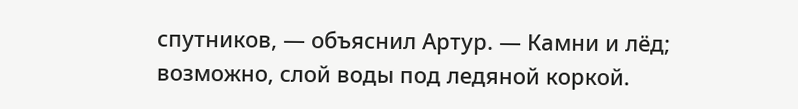спутников, — объяснил Артур. — Камни и лёд; возможно, слой воды под ледяной коркой.